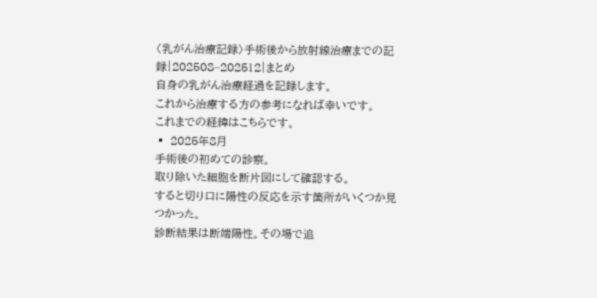〈乳がん治療記録〉手術後から放射線治療までの記録|202508−202512|まとめ
自身の乳がん治療経過を記録します。
これから治療する方の参考になれば幸いです。
これまでの経緯はこちらです。
▪ 2025年8月
手術後の初めての診察。
取り除いた細胞を断片図にして確認する。
すると切り口に陽性の反応を示す箇所がいくつか見つかった。
診断結果は断端陽性。その場で追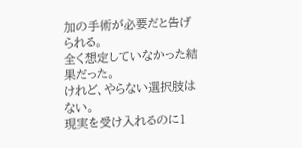加の手術が必要だと告げられる。
全く想定していなかった結果だった。
けれど、やらない選択肢はない。
現実を受け入れるのに1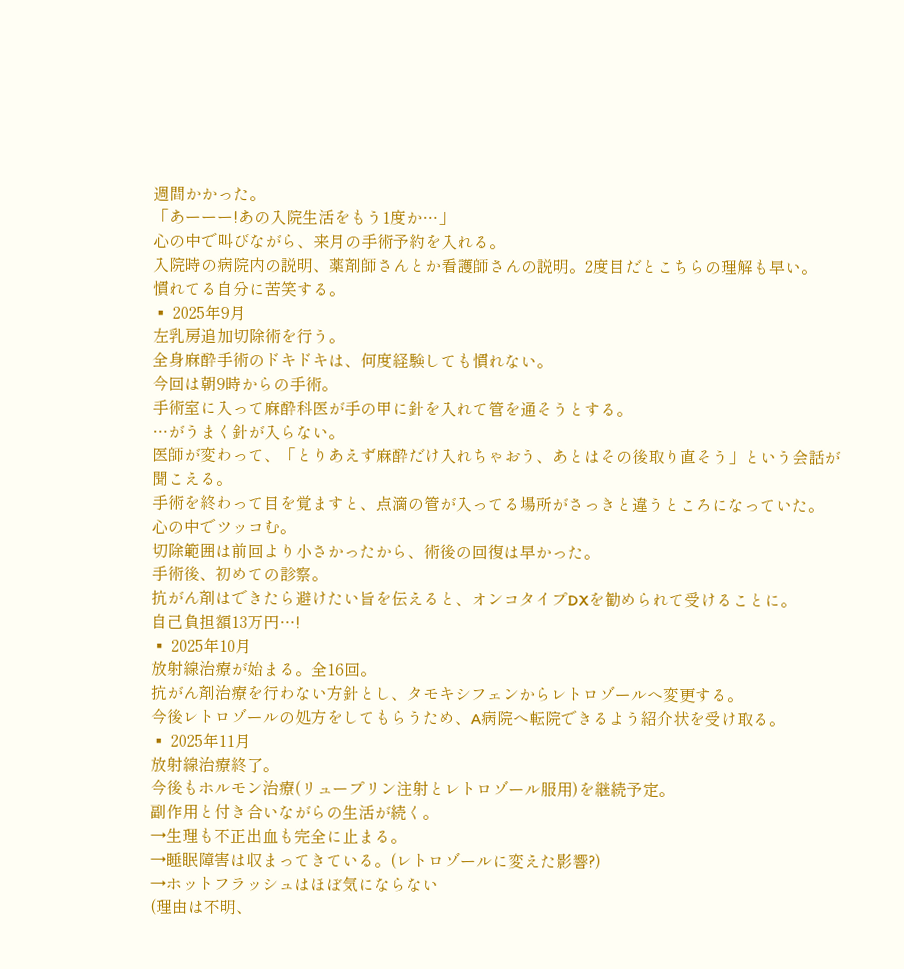週間かかった。
「あーーー!あの入院生活をもう1度か…」
心の中で叫びながら、来月の手術予約を入れる。
入院時の病院内の説明、薬剤師さんとか看護師さんの説明。2度目だとこちらの理解も早い。
慣れてる自分に苦笑する。
▪ 2025年9月
左乳房追加切除術を行う。
全身麻酔手術のドキドキは、何度経験しても慣れない。
今回は朝9時からの手術。
手術室に入って麻酔科医が手の甲に針を入れて管を通そうとする。
…がうまく針が入らない。
医師が変わって、「とりあえず麻酔だけ入れちゃおう、あとはその後取り直そう」という会話が聞こえる。
手術を終わって目を覚ますと、点滴の管が入ってる場所がさっきと違うところになっていた。
心の中でツッコむ。
切除範囲は前回より小さかったから、術後の回復は早かった。
手術後、初めての診察。
抗がん剤はできたら避けたい旨を伝えると、オンコタイプDXを勧められて受けることに。
自己負担額13万円…!
▪ 2025年10月
放射線治療が始まる。全16回。
抗がん剤治療を行わない方針とし、タモキシフェンからレトロゾールへ変更する。
今後レトロゾールの処方をしてもらうため、A病院へ転院できるよう紹介状を受け取る。
▪ 2025年11月
放射線治療終了。
今後もホルモン治療(リュープリン注射とレトロゾール服用)を継続予定。
副作用と付き合いながらの生活が続く。
→生理も不正出血も完全に止まる。
→睡眠障害は収まってきている。(レトロゾールに変えた影響?)
→ホットフラッシュはほぼ気にならない
(理由は不明、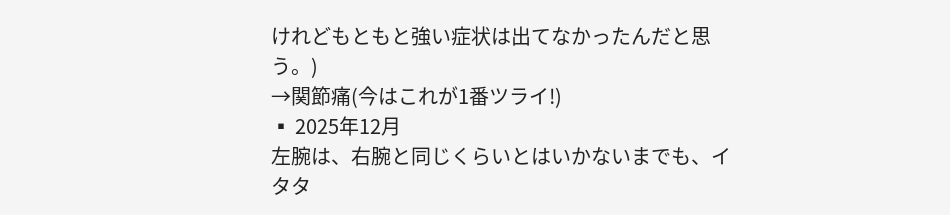けれどもともと強い症状は出てなかったんだと思う。)
→関節痛(今はこれが1番ツライ!)
▪ 2025年12月
左腕は、右腕と同じくらいとはいかないまでも、イタタ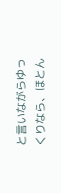と言いながらゆっくりなら、ほとん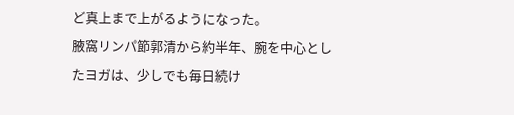ど真上まで上がるようになった。
腋窩リンパ節郭清から約半年、腕を中心としたヨガは、少しでも毎日続け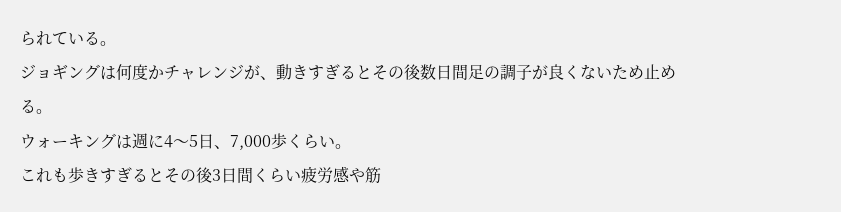られている。
ジョギングは何度かチャレンジが、動きすぎるとその後数日間足の調子が良くないため止める。
ウォーキングは週に4〜5日、7,000歩くらい。
これも歩きすぎるとその後3日間くらい疲労感や筋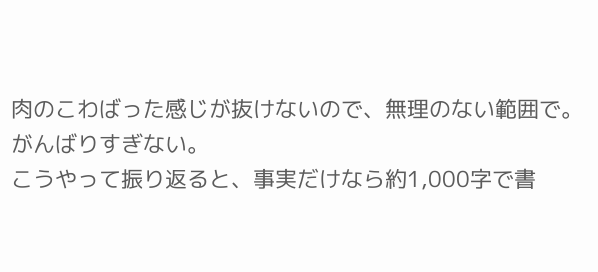肉のこわばった感じが抜けないので、無理のない範囲で。
がんばりすぎない。
こうやって振り返ると、事実だけなら約1,000字で書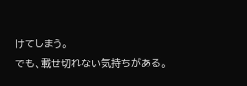けてしまう。
でも、載せ切れない気持ちがある。